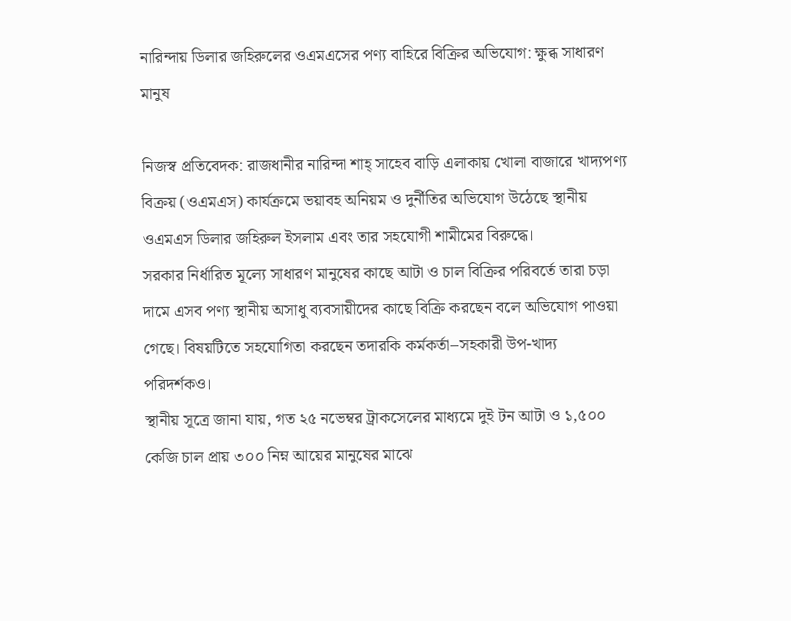নারিন্দায় ডিলার জহিরুলের ওএমএসের পণ্য বাহিরে বিক্রির অভিযোগ: ক্ষুব্ধ সাধারণ মানুষ

নিজস্ব প্রতিবেদক: রাজধানীর নারিন্দা শাহ্ সাহেব বাড়ি এলাকায় খোলা বাজারে খাদ্যপণ্য বিক্রয় (ওএমএস) কার্যক্রমে ভয়াবহ অনিয়ম ও দুর্নীতির অভিযোগ উঠেছে স্থানীয় ওএমএস ডিলার জহিরুল ইসলাম এবং তার সহযোগী শামীমের বিরুদ্ধে।
সরকার নির্ধারিত মূল্যে সাধারণ মানুষের কাছে আটা ও চাল বিক্রির পরিবর্তে তারা চড়া দামে এসব পণ্য স্থানীয় অসাধু ব্যবসায়ীদের কাছে বিক্রি করছেন বলে অভিযোগ পাওয়া গেছে। বিষয়টিতে সহযোগিতা করছেন তদারকি কর্মকর্তা–সহকারী উপ-খাদ্য পরিদর্শকও।
স্থানীয় সূত্রে জানা যায়, গত ২৫ নভেম্বর ট্রাকসেলের মাধ্যমে দুই টন আটা ও ১,৫০০ কেজি চাল প্রায় ৩০০ নিম্ন আয়ের মানুষের মাঝে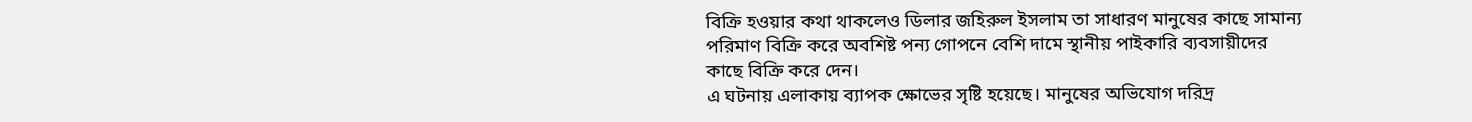বিক্রি হওয়ার কথা থাকলেও ডিলার জহিরুল ইসলাম তা সাধারণ মানুষের কাছে সামান্য পরিমাণ বিক্রি করে অবশিষ্ট পন্য গোপনে বেশি দামে স্থানীয় পাইকারি ব্যবসায়ীদের কাছে বিক্রি করে দেন।
এ ঘটনায় এলাকায় ব্যাপক ক্ষোভের সৃষ্টি হয়েছে। মানুষের অভিযোগ দরিদ্র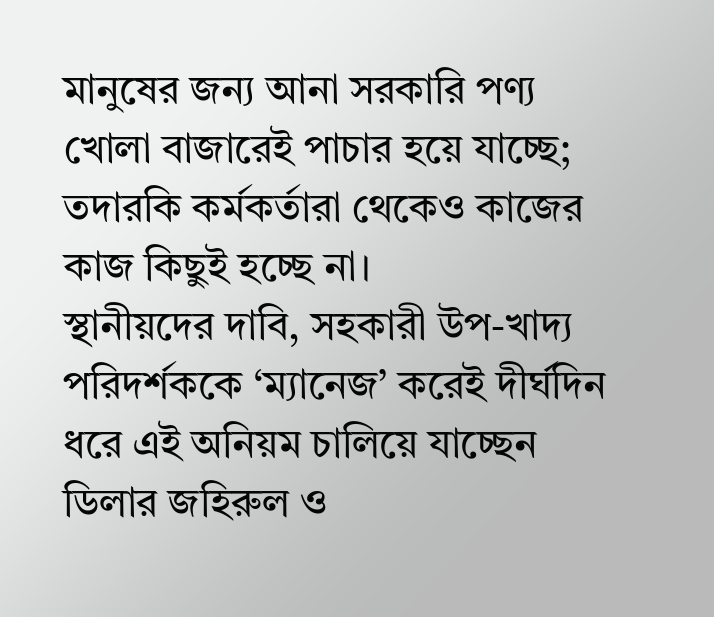মানুষের জন্য আনা সরকারি পণ্য খোলা বাজারেই পাচার হয়ে যাচ্ছে; তদারকি কর্মকর্তারা থেকেও কাজের কাজ কিছুই হচ্ছে না।
স্থানীয়দের দাবি, সহকারী উপ-খাদ্য পরিদর্শককে ‘ম্যানেজ’ করেই দীর্ঘদিন ধরে এই অনিয়ম চালিয়ে যাচ্ছেন ডিলার জহিরুল ও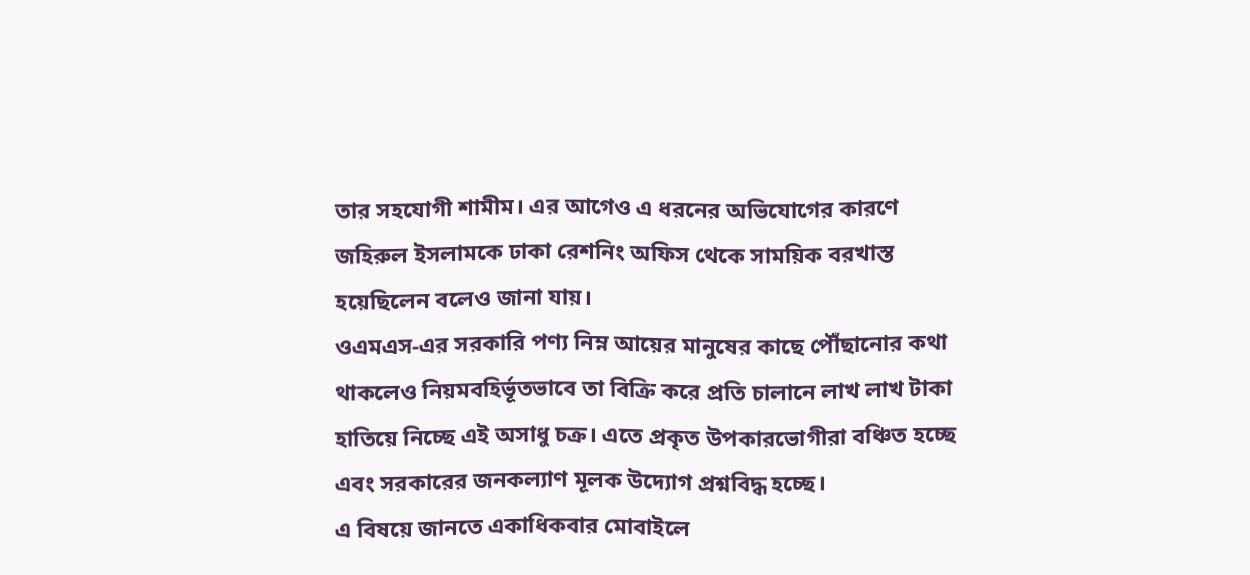তার সহযোগী শামীম। এর আগেও এ ধরনের অভিযোগের কারণে জহিরুল ইসলামকে ঢাকা রেশনিং অফিস থেকে সাময়িক বরখাস্ত হয়েছিলেন বলেও জানা যায়।
ওএমএস-এর সরকারি পণ্য নিম্ন আয়ের মানুষের কাছে পৌঁছানোর কথা থাকলেও নিয়মবহির্ভূতভাবে তা বিক্রি করে প্রতি চালানে লাখ লাখ টাকা হাতিয়ে নিচ্ছে এই অসাধু চক্র। এতে প্রকৃত উপকারভোগীরা বঞ্চিত হচ্ছে এবং সরকারের জনকল্যাণ মূলক উদ্যোগ প্রশ্নবিদ্ধ হচ্ছে।
এ বিষয়ে জানতে একাধিকবার মোবাইলে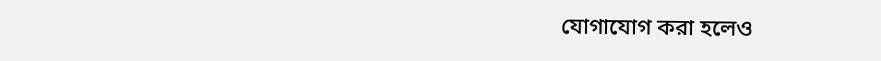যোগাযোগ করা হলেও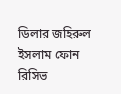ডিলার জহিরুল ইসলাম ফোন রিসিভ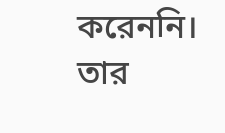করেননি। তার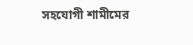সহযোগী শামীমের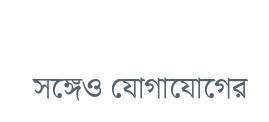সঙ্গেও যোগাযোগের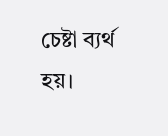চেষ্টা ব্যর্থ হয়।